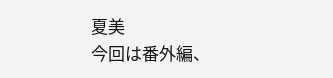夏美
今回は番外編、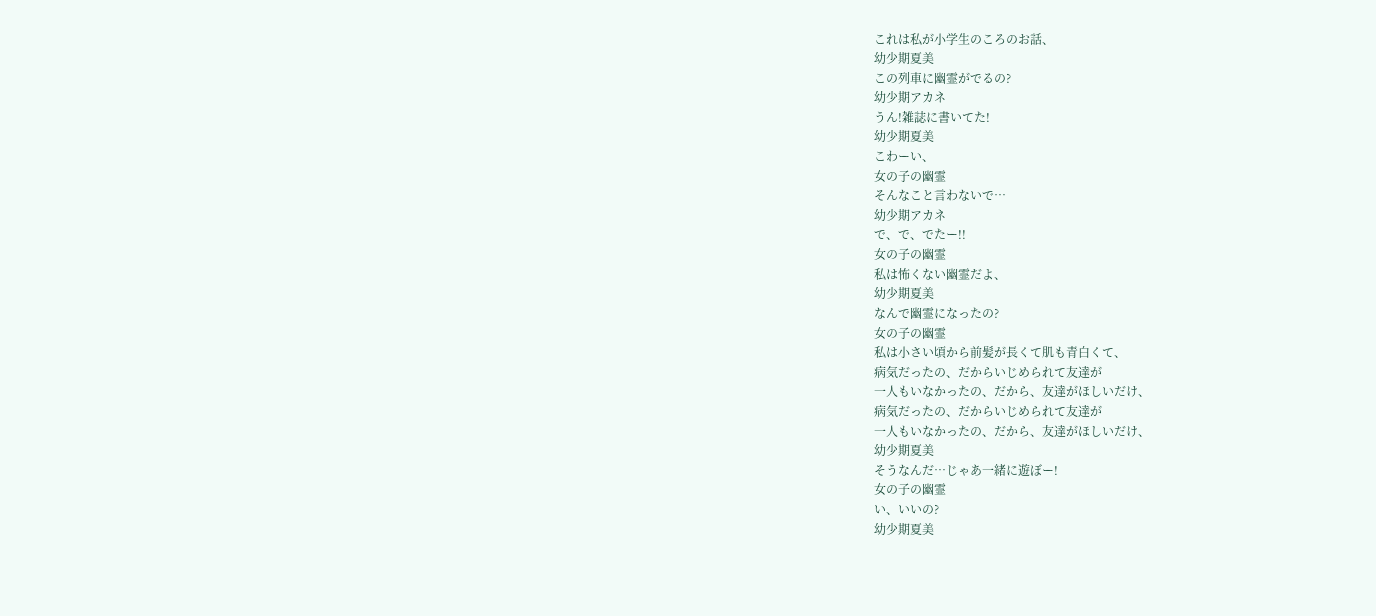これは私が小学生のころのお話、
幼少期夏美
この列車に幽霊がでるの?
幼少期アカネ
うん!雑誌に書いてた!
幼少期夏美
こわーい、
女の子の幽霊
そんなこと言わないで…
幼少期アカネ
で、で、でたー!!
女の子の幽霊
私は怖くない幽霊だよ、
幼少期夏美
なんで幽霊になったの?
女の子の幽霊
私は小さい頃から前髪が長くて肌も青白くて、
病気だったの、だからいじめられて友達が
一人もいなかったの、だから、友達がほしいだけ、
病気だったの、だからいじめられて友達が
一人もいなかったの、だから、友達がほしいだけ、
幼少期夏美
そうなんだ…じゃあ一緒に遊ぼー!
女の子の幽霊
い、いいの?
幼少期夏美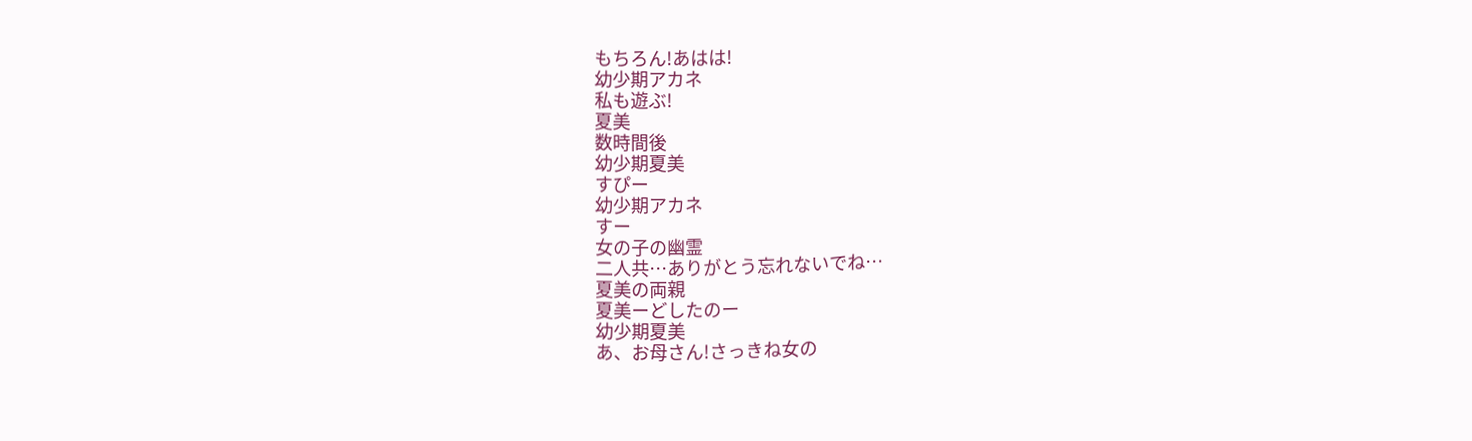もちろん!あはは!
幼少期アカネ
私も遊ぶ!
夏美
数時間後
幼少期夏美
すぴー
幼少期アカネ
すー
女の子の幽霊
二人共…ありがとう忘れないでね…
夏美の両親
夏美ーどしたのー
幼少期夏美
あ、お母さん!さっきね女の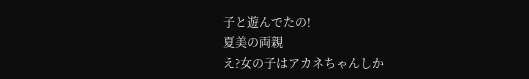子と遊んでたの!
夏美の両親
え?女の子はアカネちゃんしか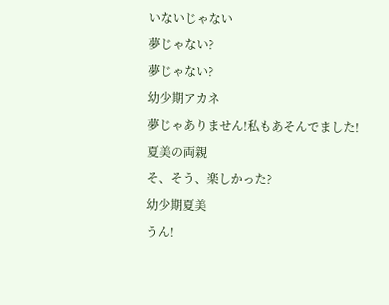いないじゃない
夢じゃない?
夢じゃない?
幼少期アカネ
夢じゃありません!私もあそんでました!
夏美の両親
そ、そう、楽しかった?
幼少期夏美
うん!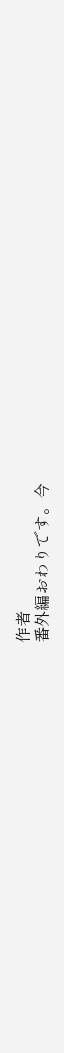作者
番外編おわりです。今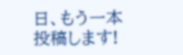日、もう一本投稿します!